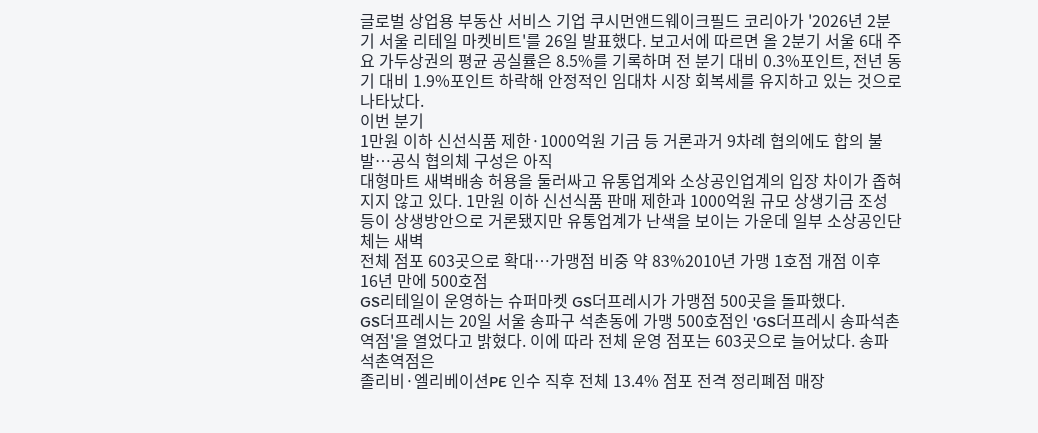글로벌 상업용 부동산 서비스 기업 쿠시먼앤드웨이크필드 코리아가 '2026년 2분기 서울 리테일 마켓비트'를 26일 발표했다. 보고서에 따르면 올 2분기 서울 6대 주요 가두상권의 평균 공실률은 8.5%를 기록하며 전 분기 대비 0.3%포인트, 전년 동기 대비 1.9%포인트 하락해 안정적인 임대차 시장 회복세를 유지하고 있는 것으로 나타났다.
이번 분기
1만원 이하 신선식품 제한·1000억원 기금 등 거론과거 9차례 협의에도 합의 불발…공식 협의체 구성은 아직
대형마트 새벽배송 허용을 둘러싸고 유통업계와 소상공인업계의 입장 차이가 좁혀지지 않고 있다. 1만원 이하 신선식품 판매 제한과 1000억원 규모 상생기금 조성 등이 상생방안으로 거론됐지만 유통업계가 난색을 보이는 가운데 일부 소상공인단체는 새벽
전체 점포 603곳으로 확대…가맹점 비중 약 83%2010년 가맹 1호점 개점 이후 16년 만에 500호점
GS리테일이 운영하는 슈퍼마켓 GS더프레시가 가맹점 500곳을 돌파했다.
GS더프레시는 20일 서울 송파구 석촌동에 가맹 500호점인 'GS더프레시 송파석촌역점'을 열었다고 밝혔다. 이에 따라 전체 운영 점포는 603곳으로 늘어났다. 송파석촌역점은
졸리비·엘리베이션PE 인수 직후 전체 13.4% 점포 전격 정리폐점 매장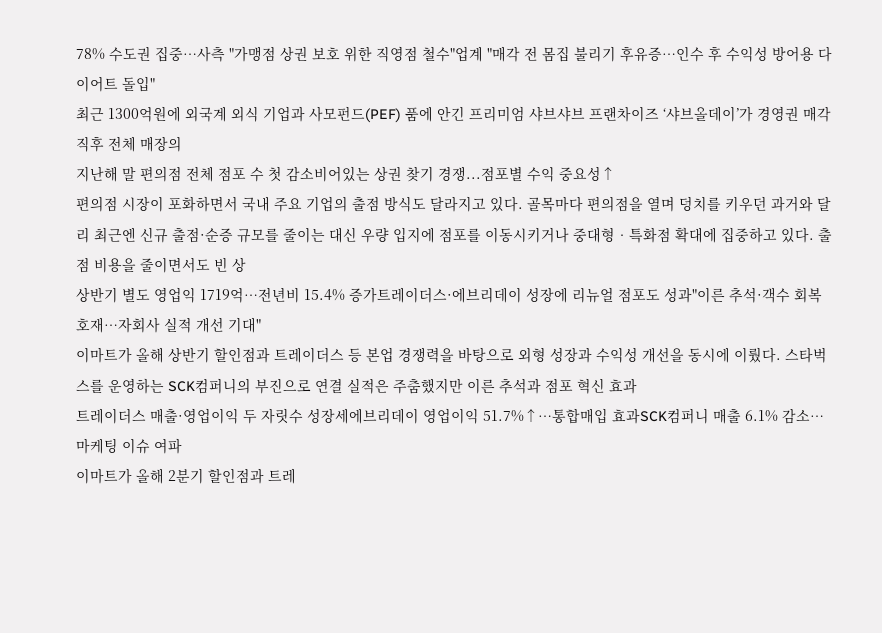78% 수도권 집중…사측 "가맹점 상권 보호 위한 직영점 철수"업계 "매각 전 몸집 불리기 후유증…인수 후 수익성 방어용 다이어트 돌입"
최근 1300억원에 외국계 외식 기업과 사모펀드(PEF) 품에 안긴 프리미엄 샤브샤브 프랜차이즈 ‘샤브올데이’가 경영권 매각 직후 전체 매장의
지난해 말 편의점 전체 점포 수 첫 감소비어있는 상권 찾기 경쟁...점포별 수익 중요성↑
편의점 시장이 포화하면서 국내 주요 기업의 출점 방식도 달라지고 있다. 골목마다 편의점을 열며 덩치를 키우던 과거와 달리 최근엔 신규 출점·순증 규모를 줄이는 대신 우량 입지에 점포를 이동시키거나 중대형‧특화점 확대에 집중하고 있다. 출점 비용을 줄이면서도 빈 상
상반기 별도 영업익 1719억…전년비 15.4% 증가트레이더스·에브리데이 성장에 리뉴얼 점포도 성과"이른 추석·객수 회복 호재…자회사 실적 개선 기대"
이마트가 올해 상반기 할인점과 트레이더스 등 본업 경쟁력을 바탕으로 외형 성장과 수익성 개선을 동시에 이뤘다. 스타벅스를 운영하는 SCK컴퍼니의 부진으로 연결 실적은 주춤했지만 이른 추석과 점포 혁신 효과
트레이더스 매출·영업이익 두 자릿수 성장세에브리데이 영업이익 51.7%↑…통합매입 효과SCK컴퍼니 매출 6.1% 감소…마케팅 이슈 여파
이마트가 올해 2분기 할인점과 트레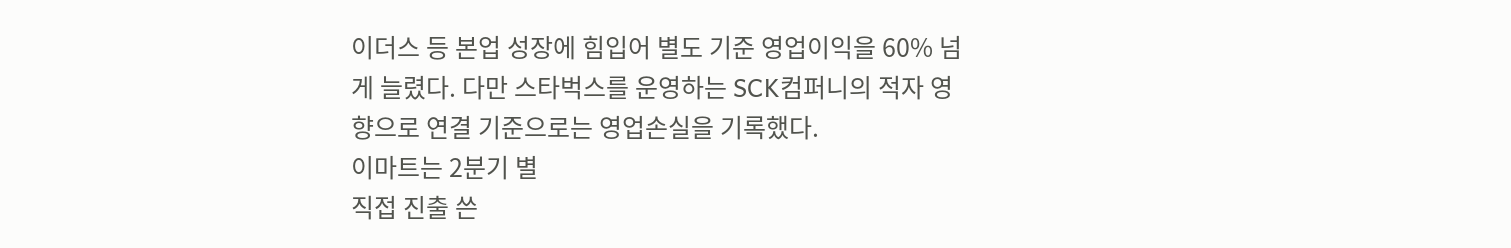이더스 등 본업 성장에 힘입어 별도 기준 영업이익을 60% 넘게 늘렸다. 다만 스타벅스를 운영하는 SCK컴퍼니의 적자 영향으로 연결 기준으로는 영업손실을 기록했다.
이마트는 2분기 별
직접 진출 쓴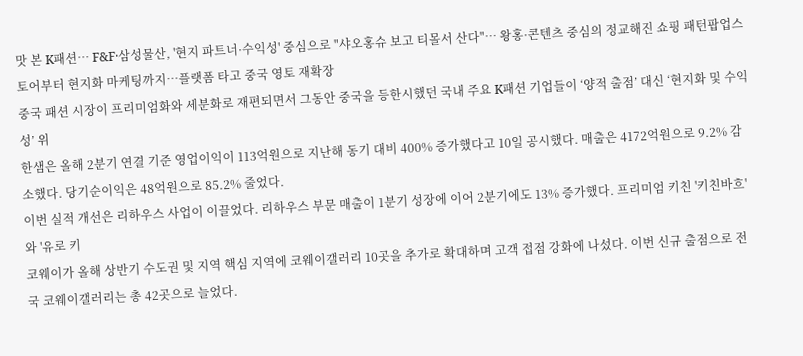맛 본 K패션… F&F·삼성물산, '현지 파트너·수익성' 중심으로 "샤오홍슈 보고 티몰서 산다"… 왕홍·콘텐츠 중심의 정교해진 쇼핑 패턴팝업스토어부터 현지화 마케팅까지…플랫폼 타고 중국 영토 재확장
중국 패션 시장이 프리미엄화와 세분화로 재편되면서 그동안 중국을 등한시했던 국내 주요 K패션 기업들이 ‘양적 출점’ 대신 ‘현지화 및 수익성’ 위
한샘은 올해 2분기 연결 기준 영업이익이 113억원으로 지난해 동기 대비 400% 증가했다고 10일 공시했다. 매출은 4172억원으로 9.2% 감소했다. 당기순이익은 48억원으로 85.2% 줄었다.
이번 실적 개선은 리하우스 사업이 이끌었다. 리하우스 부문 매출이 1분기 성장에 이어 2분기에도 13% 증가했다. 프리미엄 키친 '키친바흐'와 '유로 키
코웨이가 올해 상반기 수도권 및 지역 핵심 지역에 코웨이갤러리 10곳을 추가로 확대하며 고객 접점 강화에 나섰다. 이번 신규 출점으로 전국 코웨이갤러리는 총 42곳으로 늘었다.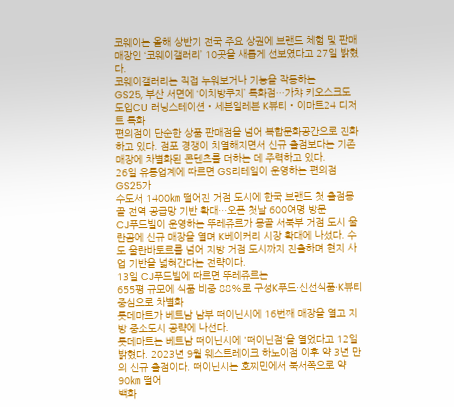코웨이는 올해 상반기 전국 주요 상권에 브랜드 체험 및 판매 매장인 ‘코웨이갤러리’ 10곳을 새롭게 선보였다고 27일 밝혔다.
코웨이갤러리는 직접 누워보거나 기능을 작동하는
GS25, 부산 서면에 ‘이치방쿠지’ 특화점…가챠 키오스크도 도입CU 러닝스테이션‧세븐일레븐 K뷰티‧이마트24 디저트 특화
편의점이 단순한 상품 판매점을 넘어 복합문화공간으로 진화하고 있다. 점포 경쟁이 치열해지면서 신규 출점보다는 기존 매장에 차별화된 콘텐츠를 더하는 데 주력하고 있다.
26일 유통업계에 따르면 GS리테일이 운영하는 편의점 GS25가
수도서 1400㎞ 떨어진 거점 도시에 한국 브랜드 첫 출점몽골 전역 공급망 기반 확대…오픈 첫날 600여명 방문
CJ푸드빌이 운영하는 뚜레쥬르가 몽골 서북부 거점 도시 울란곰에 신규 매장을 열며 K베이커리 시장 확대에 나섰다. 수도 울란바토르를 넘어 지방 거점 도시까지 진출하며 현지 사업 기반을 넓혀간다는 전략이다.
13일 CJ푸드빌에 따르면 뚜레쥬르는
655평 규모에 식품 비중 88%로 구성K푸드·신선식품·K뷰티 중심으로 차별화
롯데마트가 베트남 남부 떠이닌시에 16번째 매장을 열고 지방 중소도시 공략에 나선다.
롯데마트는 베트남 떠이닌시에 '떠이닌점'을 열었다고 12일 밝혔다. 2023년 9월 웨스트레이크 하노이점 이후 약 3년 만의 신규 출점이다. 떠이닌시는 호찌민에서 북서쪽으로 약 90㎞ 떨어
백화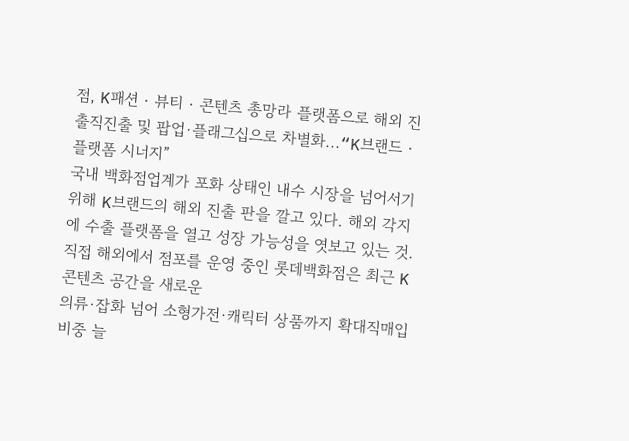점, K패션‧뷰티‧콘텐츠 총망라 플랫폼으로 해외 진출직진출 및 팝업·플래그십으로 차별화...“K브랜드‧플랫폼 시너지”
국내 백화점업계가 포화 상태인 내수 시장을 넘어서기 위해 K브랜드의 해외 진출 판을 깔고 있다. 해외 각지에 수출 플랫폼을 열고 성장 가능성을 엿보고 있는 것. 직접 해외에서 점포를 운영 중인 롯데백화점은 최근 K콘텐츠 공간을 새로운
의류·잡화 넘어 소형가전·캐릭터 상품까지 확대직매입 비중 늘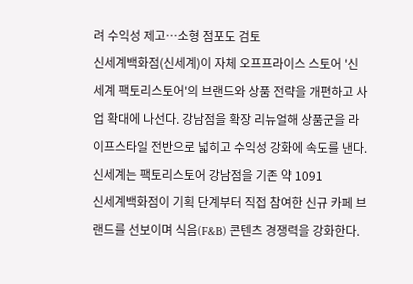려 수익성 제고…소형 점포도 검토
신세계백화점(신세계)이 자체 오프프라이스 스토어 '신세계 팩토리스토어'의 브랜드와 상품 전략을 개편하고 사업 확대에 나선다. 강남점을 확장 리뉴얼해 상품군을 라이프스타일 전반으로 넓히고 수익성 강화에 속도를 낸다.
신세계는 팩토리스토어 강남점을 기존 약 1091
신세계백화점이 기획 단계부터 직접 참여한 신규 카페 브랜드를 선보이며 식음(F&B) 콘텐츠 경쟁력을 강화한다.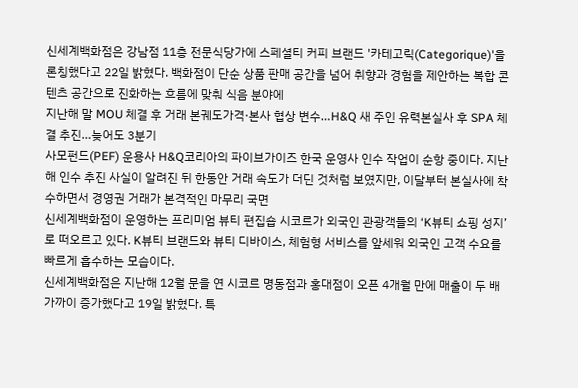신세계백화점은 강남점 11층 전문식당가에 스페셜티 커피 브랜드 '카테고릭(Categorique)'을 론칭했다고 22일 밝혔다. 백화점이 단순 상품 판매 공간을 넘어 취향과 경험을 제안하는 복합 콘텐츠 공간으로 진화하는 흐름에 맞춰 식음 분야에
지난해 말 MOU 체결 후 거래 본궤도가격·본사 협상 변수…H&Q 새 주인 유력본실사 후 SPA 체결 추진…늦어도 3분기
사모펀드(PEF) 운용사 H&Q코리아의 파이브가이즈 한국 운영사 인수 작업이 순항 중이다. 지난해 인수 추진 사실이 알려진 뒤 한동안 거래 속도가 더딘 것처럼 보였지만, 이달부터 본실사에 착수하면서 경영권 거래가 본격적인 마무리 국면
신세계백화점이 운영하는 프리미엄 뷰티 편집숍 시코르가 외국인 관광객들의 ‘K뷰티 쇼핑 성지’로 떠오르고 있다. K뷰티 브랜드와 뷰티 디바이스, 체험형 서비스를 앞세워 외국인 고객 수요를 빠르게 흡수하는 모습이다.
신세계백화점은 지난해 12월 문을 연 시코르 명동점과 홍대점이 오픈 4개월 만에 매출이 두 배 가까이 증가했다고 19일 밝혔다. 특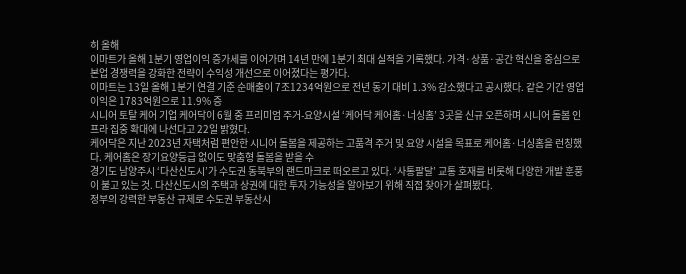히 올해
이마트가 올해 1분기 영업이익 증가세를 이어가며 14년 만에 1분기 최대 실적을 기록했다. 가격·상품·공간 혁신을 중심으로 본업 경쟁력을 강화한 전략이 수익성 개선으로 이어졌다는 평가다.
이마트는 13일 올해 1분기 연결 기준 순매출이 7조1234억원으로 전년 동기 대비 1.3% 감소했다고 공시했다. 같은 기간 영업이익은 1783억원으로 11.9% 증
시니어 토탈 케어 기업 케어닥이 6월 중 프리미엄 주거-요양시설 ‘케어닥 케어홈·너싱홈’ 3곳을 신규 오픈하며 시니어 돌봄 인프라 집중 확대에 나선다고 22일 밝혔다.
케어닥은 지난 2023년 자택처럼 편안한 시니어 돌봄을 제공하는 고품격 주거 및 요양 시설을 목표로 케어홈·너싱홈을 런칭했다. 케어홈은 장기요양등급 없이도 맞춤형 돌봄을 받을 수
경기도 남양주시 ‘다산신도시’가 수도권 동북부의 랜드마크로 떠오르고 있다. ‘사통팔달’ 교통 호재를 비롯해 다양한 개발 훈풍이 불고 있는 것. 다산신도시의 주택과 상권에 대한 투자 가능성을 알아보기 위해 직접 찾아가 살펴봤다.
정부의 강력한 부동산 규제로 수도권 부동산시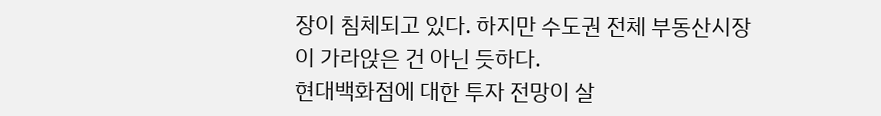장이 침체되고 있다. 하지만 수도권 전체 부동산시장이 가라앉은 건 아닌 듯하다.
현대백화점에 대한 투자 전망이 살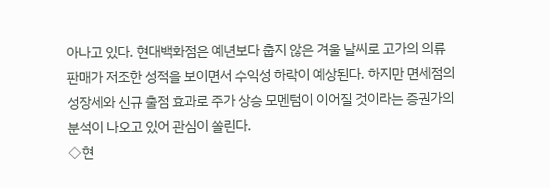아나고 있다. 현대백화점은 예년보다 춥지 않은 겨울 날씨로 고가의 의류 판매가 저조한 성적을 보이면서 수익성 하락이 예상된다. 하지만 면세점의 성장세와 신규 출점 효과로 주가 상승 모멘텀이 이어질 것이라는 증권가의 분석이 나오고 있어 관심이 쏠린다.
◇현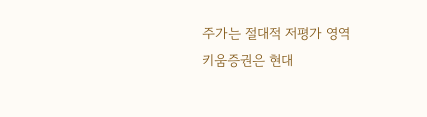주가는 절대적 저평가 영역
키움증권은 현대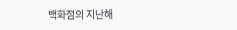백화점의 지난해